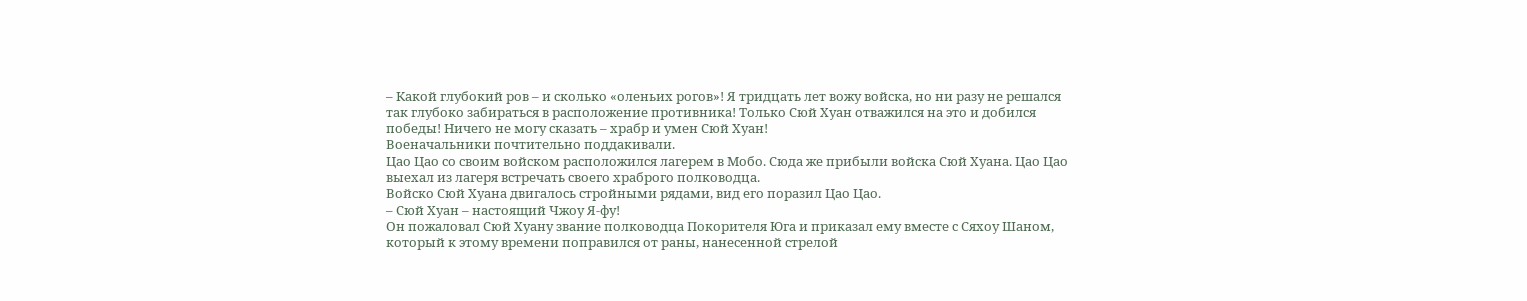– Какой глубокий ров – и сколько «оленьих рогов»! Я тридцать лет вожу войска, но ни разу не решался так глубоко забираться в расположение противника! Только Сюй Хуан отважился на это и добился победы! Ничего не могу сказать – храбр и умен Сюй Хуан!
Военачальники почтительно поддакивали.
Цао Цао со своим войском расположился лагерем в Мобо. Сюда же прибыли войска Сюй Хуана. Цао Цао выехал из лагеря встречать своего храброго полководца.
Войско Сюй Хуана двигалось стройными рядами, вид его поразил Цао Цао.
– Сюй Хуан – настоящий Чжоу Я-фу!
Он пожаловал Сюй Хуану звание полководца Покорителя Юга и приказал ему вместе с Сяхоу Шаном, который к этому времени поправился от раны, нанесенной стрелой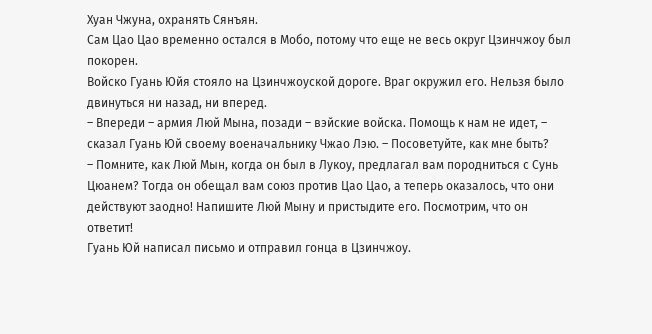Хуан Чжуна, охранять Сянъян.
Сам Цао Цао временно остался в Мобо, потому что еще не весь округ Цзинчжоу был покорен.
Войско Гуань Юйя стояло на Цзинчжоуской дороге. Враг окружил его. Нельзя было двинуться ни назад, ни вперед.
– Впереди – армия Люй Мына, позади – вэйские войска. Помощь к нам не идет, – сказал Гуань Юй своему военачальнику Чжао Лэю. – Посоветуйте, как мне быть?
– Помните, как Люй Мын, когда он был в Лукоу, предлагал вам породниться с Сунь Цюанем? Тогда он обещал вам союз против Цао Цао, а теперь оказалось, что они действуют заодно! Напишите Люй Мыну и пристыдите его. Посмотрим, что он ответит!
Гуань Юй написал письмо и отправил гонца в Цзинчжоу.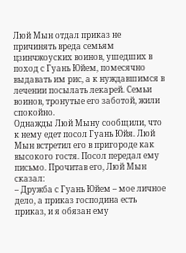Люй Мын отдал приказ не причинять вреда семьям цзинчжоуских воинов, ушедших в поход с Гуань Юйем, помесячно выдавать им рис, а к нуждавшимся в лечении посылать лекарей. Семьи воинов, тронутые его заботой, жили спокойно.
Однажды Люй Мыну сообщили, что к нему едет посол Гуань Юйя. Люй Мын встретил его в пригороде как высокого гостя. Посол передал ему письмо. Прочитав его, Люй Мын сказал:
– Дружба с Гуань Юйем – мое личное дело, а приказ господина есть приказ, и я обязан ему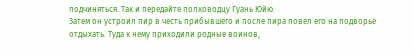подчиняться. Так и передайте полководцу Гуань Юйю.
Затем он устроил пир в честь прибывшего и после пира повел его на подворье отдыхать. Туда к нему приходили родные воинов,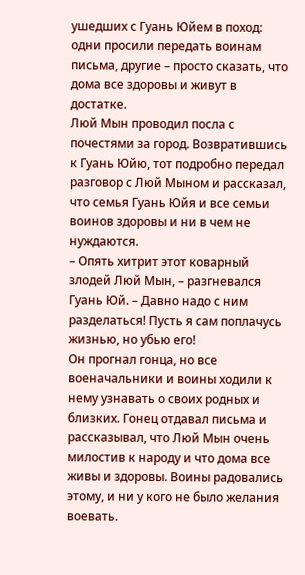ушедших с Гуань Юйем в поход: одни просили передать воинам письма, другие – просто сказать, что дома все здоровы и живут в достатке.
Люй Мын проводил посла с почестями за город. Возвратившись к Гуань Юйю, тот подробно передал разговор с Люй Мыном и рассказал, что семья Гуань Юйя и все семьи воинов здоровы и ни в чем не нуждаются.
– Опять хитрит этот коварный злодей Люй Мын, – разгневался Гуань Юй. – Давно надо с ним разделаться! Пусть я сам поплачусь жизнью, но убью его!
Он прогнал гонца, но все военачальники и воины ходили к нему узнавать о своих родных и близких. Гонец отдавал письма и рассказывал, что Люй Мын очень милостив к народу и что дома все живы и здоровы. Воины радовались этому, и ни у кого не было желания воевать.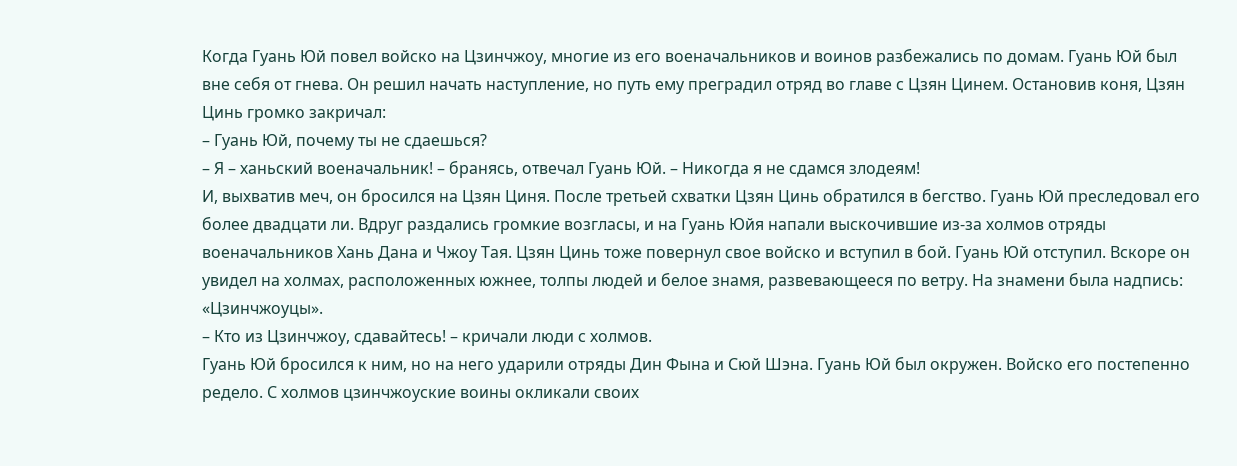Когда Гуань Юй повел войско на Цзинчжоу, многие из его военачальников и воинов разбежались по домам. Гуань Юй был вне себя от гнева. Он решил начать наступление, но путь ему преградил отряд во главе с Цзян Цинем. Остановив коня, Цзян Цинь громко закричал:
– Гуань Юй, почему ты не сдаешься?
– Я – ханьский военачальник! – бранясь, отвечал Гуань Юй. – Никогда я не сдамся злодеям!
И, выхватив меч, он бросился на Цзян Циня. После третьей схватки Цзян Цинь обратился в бегство. Гуань Юй преследовал его более двадцати ли. Вдруг раздались громкие возгласы, и на Гуань Юйя напали выскочившие из-за холмов отряды военачальников Хань Дана и Чжоу Тая. Цзян Цинь тоже повернул свое войско и вступил в бой. Гуань Юй отступил. Вскоре он увидел на холмах, расположенных южнее, толпы людей и белое знамя, развевающееся по ветру. На знамени была надпись: «Цзинчжоуцы».
– Кто из Цзинчжоу, сдавайтесь! – кричали люди с холмов.
Гуань Юй бросился к ним, но на него ударили отряды Дин Фына и Сюй Шэна. Гуань Юй был окружен. Войско его постепенно редело. С холмов цзинчжоуские воины окликали своих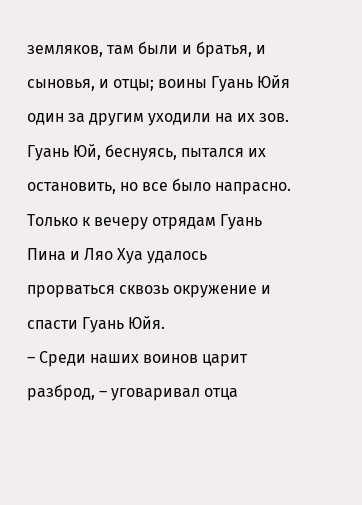земляков, там были и братья, и сыновья, и отцы; воины Гуань Юйя один за другим уходили на их зов. Гуань Юй, беснуясь, пытался их остановить, но все было напрасно.
Только к вечеру отрядам Гуань Пина и Ляо Хуа удалось прорваться сквозь окружение и спасти Гуань Юйя.
– Среди наших воинов царит разброд, – уговаривал отца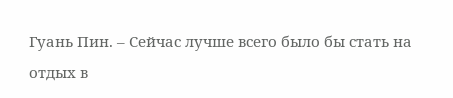Гуань Пин. – Сейчас лучше всего было бы стать на отдых в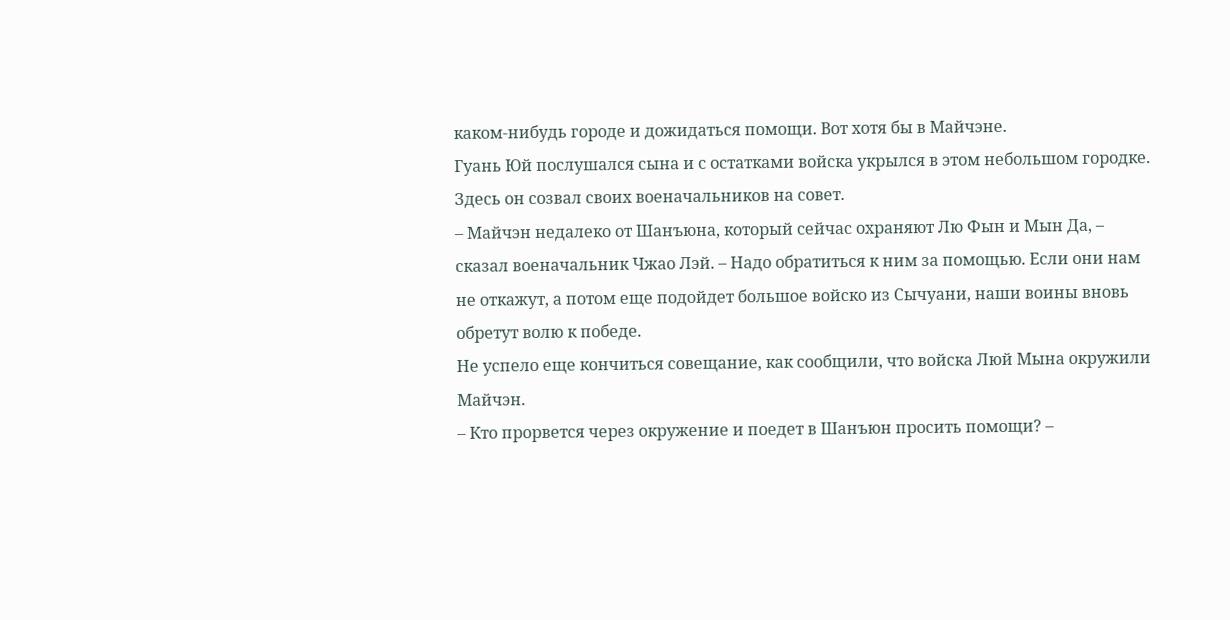каком-нибудь городе и дожидаться помощи. Вот хотя бы в Майчэне.
Гуань Юй послушался сына и с остатками войска укрылся в этом небольшом городке. Здесь он созвал своих военачальников на совет.
– Майчэн недалеко от Шанъюна, который сейчас охраняют Лю Фын и Мын Да, – сказал военачальник Чжао Лэй. – Надо обратиться к ним за помощью. Если они нам не откажут, а потом еще подойдет большое войско из Сычуани, наши воины вновь обретут волю к победе.
Не успело еще кончиться совещание, как сообщили, что войска Люй Мына окружили Майчэн.
– Кто прорвется через окружение и поедет в Шанъюн просить помощи? –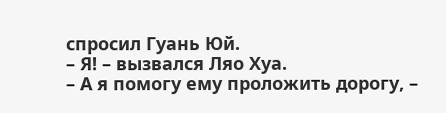спросил Гуань Юй.
– Я! – вызвался Ляо Хуа.
– А я помогу ему проложить дорогу, –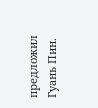предложил Гуань Пин.